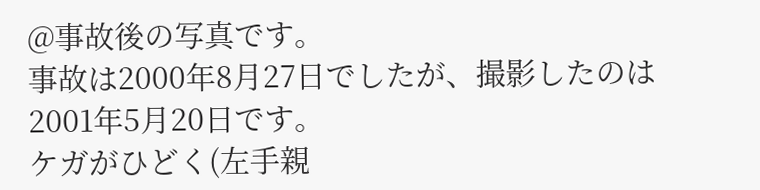@事故後の写真です。
事故は2000年8月27日でしたが、撮影したのは2001年5月20日です。
ケガがひどく(左手親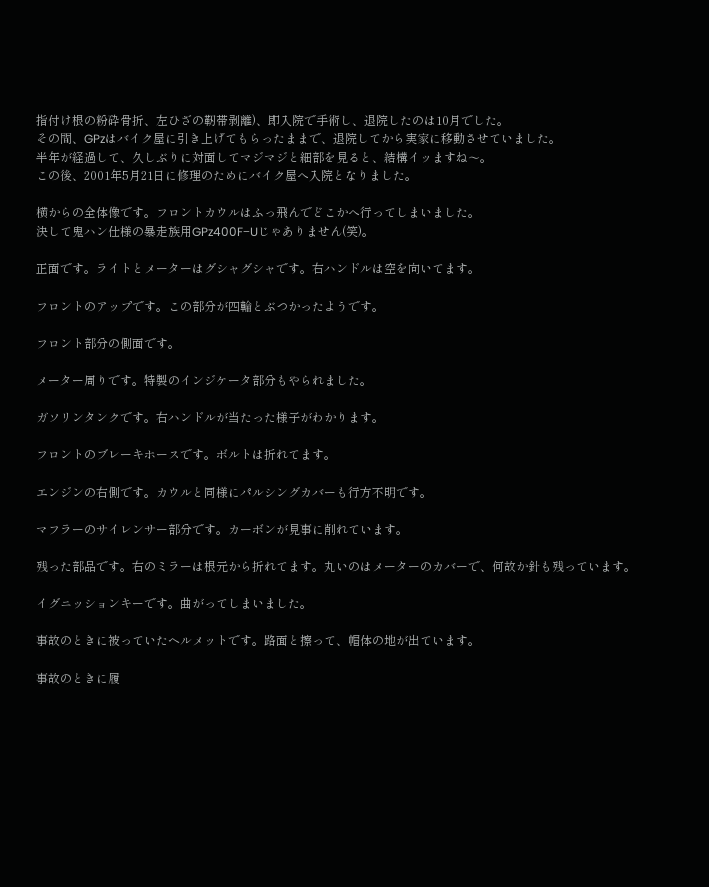指付け根の粉砕骨折、左ひざの靭帯剥離)、即入院で手術し、退院したのは10月でした。
その間、GPzはバイク屋に引き上げてもらったままで、退院してから実家に移動させていました。
半年が経過して、久しぶりに対面してマジマジと細部を見ると、結構イッますね〜。
この後、2001年5月21日に修理のためにバイク屋へ入院となりました。

横からの全体像です。フロントカウルはふっ飛んでどこかへ行ってしまいました。
決して鬼ハン仕様の暴走族用GPz400F−Uじゃありません(笑)。

正面です。ライトとメーターはグシャグシャです。右ハンドルは空を向いてます。

フロントのアップです。この部分が四輪とぶつかったようです。

フロント部分の側面です。

メーター周りです。特製のインジケータ部分もやられました。

ガソリンタンクです。右ハンドルが当たった様子がわかります。

フロントのブレーキホースです。ボルトは折れてます。

エンジンの右側です。カウルと同様にパルシングカバーも行方不明です。

マフラーのサイレンサー部分です。カーボンが見事に削れています。

残った部品です。右のミラーは根元から折れてます。丸いのはメーターのカバーで、何故か針も残っています。

イグニッションキーです。曲がってしまいました。

事故のときに被っていたヘルメットです。路面と擦って、帽体の地が出ています。

事故のときに履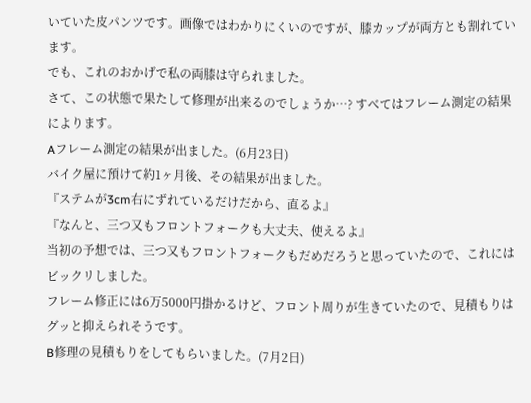いていた皮パンツです。画像ではわかりにくいのですが、膝カップが両方とも割れています。
でも、これのおかげで私の両膝は守られました。
さて、この状態で果たして修理が出来るのでしょうか…? すべてはフレーム測定の結果によります。
Aフレーム測定の結果が出ました。(6月23日)
バイク屋に預けて約1ヶ月後、その結果が出ました。
『ステムが3cm右にずれているだけだから、直るよ』
『なんと、三つ又もフロントフォークも大丈夫、使えるよ』
当初の予想では、三つ又もフロントフォークもだめだろうと思っていたので、これにはビックリしました。
フレーム修正には6万5000円掛かるけど、フロント周りが生きていたので、見積もりはグッと抑えられそうです。
B修理の見積もりをしてもらいました。(7月2日)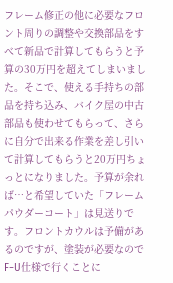フレーム修正の他に必要なフロント周りの調整や交換部品をすべて新品で計算してもらうと予算の30万円を超えてしまいました。そこで、使える手持ちの部品を持ち込み、バイク屋の中古部品も使わせてもらって、さらに自分で出来る作業を差し引いて計算してもらうと20万円ちょっとになりました。予算が余れば…と希望していた「フレームパウダーコート」は見送りです。フロントカウルは予備があるのですが、塗装が必要なのでF−U仕様で行くことに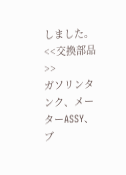しました。
<<交換部品>>
ガソリンタンク、メーターASSY、ブ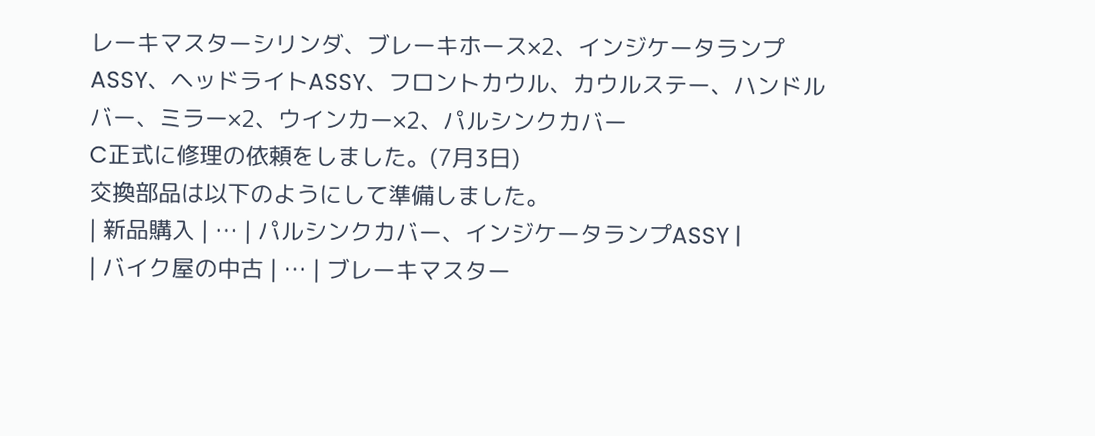レーキマスターシリンダ、ブレーキホース×2、インジケータランプASSY、ヘッドライトASSY、フロントカウル、カウルステー、ハンドルバー、ミラー×2、ウインカー×2、パルシンクカバー
C正式に修理の依頼をしました。(7月3日)
交換部品は以下のようにして準備しました。
| 新品購入 | … | パルシンクカバー、インジケータランプASSY |
| バイク屋の中古 | … | ブレーキマスター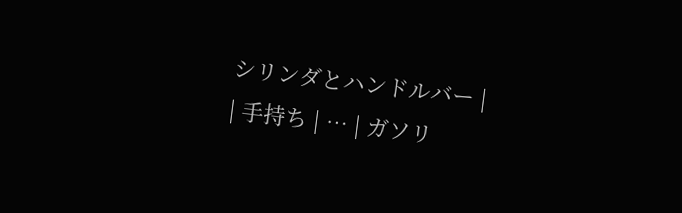シリンダとハンドルバー |
| 手持ち | … | ガソリ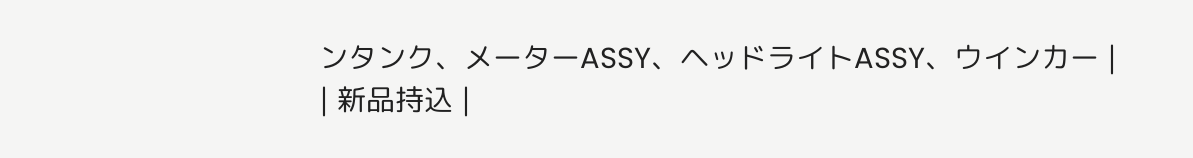ンタンク、メーターASSY、ヘッドライトASSY、ウインカー |
| 新品持込 |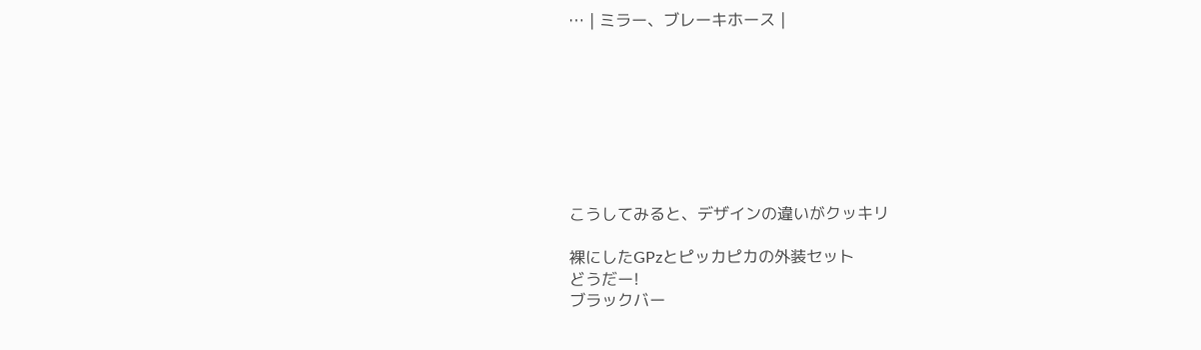… | ミラー、ブレーキホース |








こうしてみると、デザインの違いがクッキリ

裸にしたGPzとピッカピカの外装セット
どうだー!
ブラックバー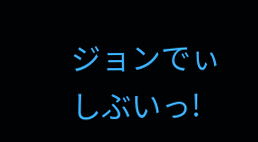ジョンでぃ
しぶいっ!